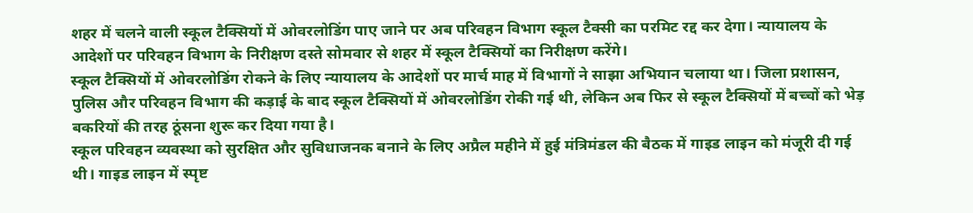शहर में चलने वाली स्कूल टैक्सियों में ओवरलोडिंग पाए जाने पर अब परिवहन विभाग स्कूल टैक्सी का परमिट रद्द कर देगा। न्यायालय के आदेशों पर परिवहन विभाग के निरीक्षण दस्ते सोमवार से शहर में स्कूल टैक्सियों का निरीक्षण करेंगे।
स्कूल टैक्सियों में ओवरलोडिंग रोकने के लिए न्यायालय के आदेशों पर मार्च माह में विभागों ने साझा अभियान चलाया था। जिला प्रशासन, पुलिस और परिवहन विभाग की कड़ाई के बाद स्कूल टैक्सियों में ओवरलोडिंग रोकी गई थी, लेकिन अब फिर से स्कूल टैक्सियों में बच्चों को भेड़ बकरियों की तरह ठूंसना शुरू कर दिया गया है।
स्कूल परिवहन व्यवस्था को सुरक्षित और सुविधाजनक बनाने के लिए अप्रैल महीने में हुई मंत्रिमंडल की बैठक में गाइड लाइन को मंजूरी दी गई थी। गाइड लाइन में स्पृष्ट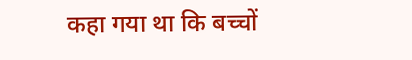कहा गया था कि बच्चों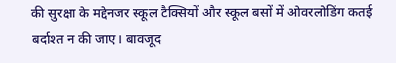की सुरक्षा के मद्देनजर स्कूल टैक्सियों और स्कूल बसों में ओवरलोडिंग कतई बर्दाश्त न की जाए। बावजूद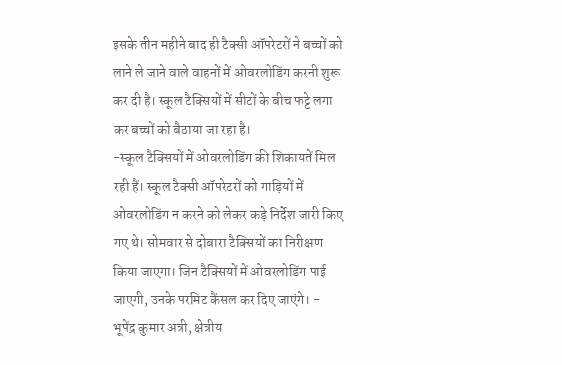इसके तीन महीने बाद ही टैक्सी ऑपरेटरों ने बच्चों को लाने ले जाने वाले वाहनों में ओवरलोडिंग करनी शुरू कर दी है। स्कूल टैक्सियों में सीटों के बीच फट्टे लगा कर बच्चों को बैठाया जा रहा है।
-स्कूल टैक्सियों में ओवरलोडिंग की शिकायतें मिल रही हैं। स्कूल टैक्सी ऑपरेटरों को गाड़ियों में ओवरलोडिंग न करने को लेकर कड़े निर्देश जारी किए गए थे। सोमवार से दोबारा टैक्सियों का निरीक्षण किया जाएगा। जिन टैक्सियों में ओवरलोडिंग पाई जाएगी, उनके परमिट कैंसल कर दिए जाएंगे। - भूपेंद्र कुमार अत्री, क्षेत्रीय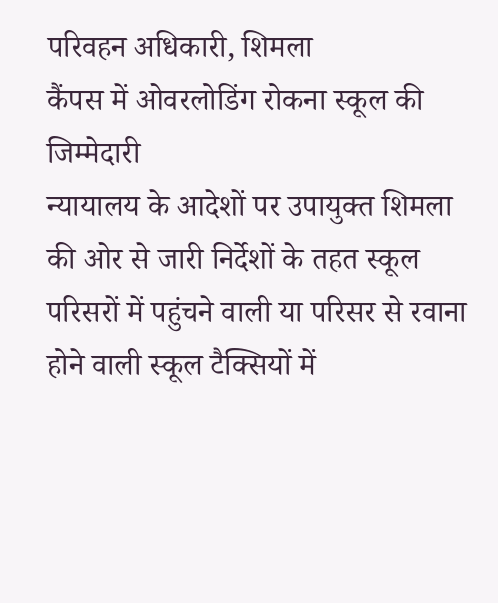परिवहन अधिकारी, शिमला
कैंपस में ओवरलोडिंग रोकना स्कूल की जिम्मेदारी
न्यायालय के आदेशों पर उपायुक्त शिमला की ओर से जारी निर्देशों के तहत स्कूल परिसरों में पहुंचने वाली या परिसर से रवाना होने वाली स्कूल टैक्सियों में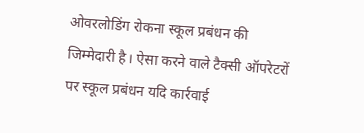ओवरलोडिंग रोकना स्कूल प्रबंधन की जिम्मेदारी है। ऐसा करने वाले टैक्सी ऑपरेटरों पर स्कूल प्रबंधन यदि कार्रवाई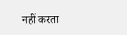नहीं करता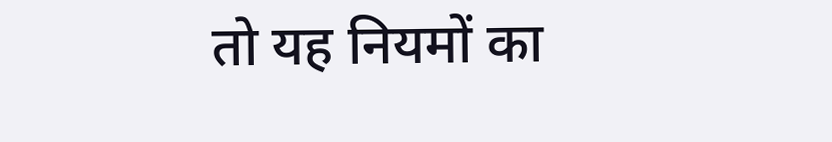तो यह नियमों का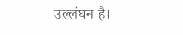उल्लंघन है।